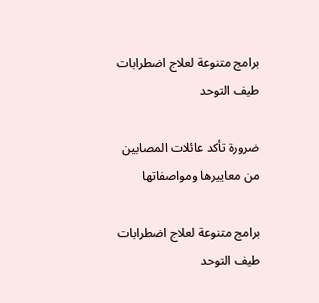برامج متنوعة لعلاج اضطرابات طيف التوحد

ضرورة تأكد عائلات المصابين من معاييرها ومواصفاتها

برامج متنوعة لعلاج اضطرابات طيف التوحد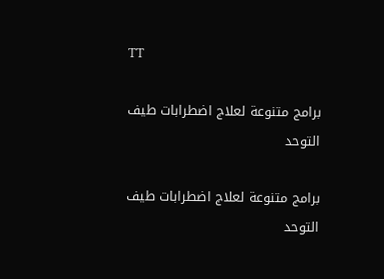TT

برامج متنوعة لعلاج اضطرابات طيف التوحد

برامج متنوعة لعلاج اضطرابات طيف التوحد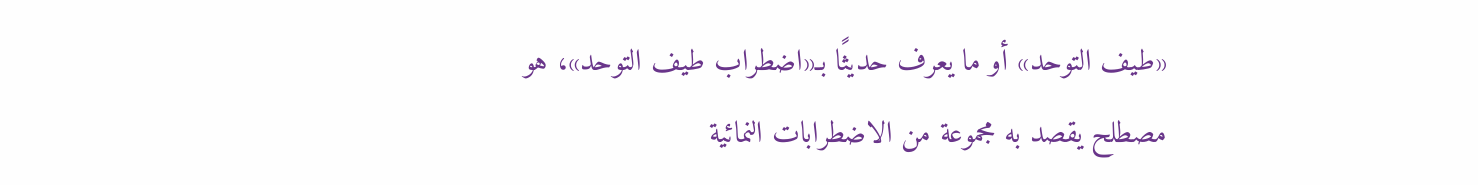«طيف التوحد» أو ما يعرف حديثًا بـ«اضطراب طيف التوحد»، هو مصطلح يقصد به مجموعة من الاضطرابات النمائية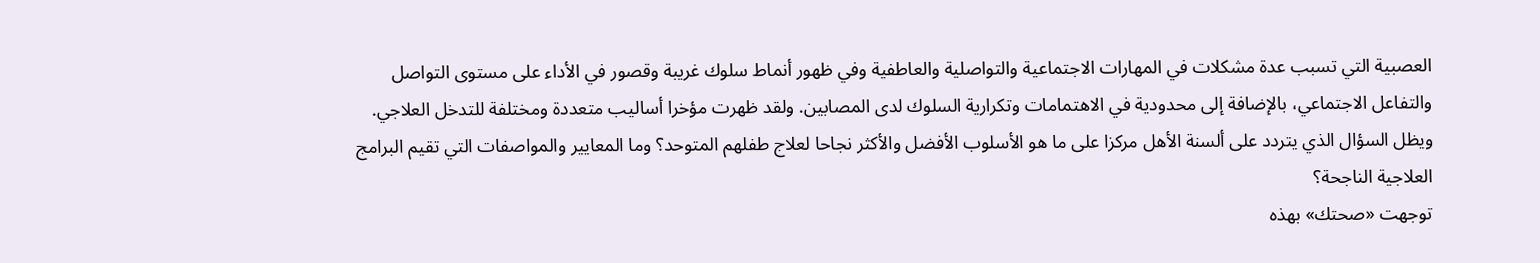العصبية التي تسبب عدة مشكلات في المهارات الاجتماعية والتواصلية والعاطفية وفي ظهور أنماط سلوك غريبة وقصور في الأداء على مستوى التواصل والتفاعل الاجتماعي، بالإضافة إلى محدودية في الاهتمامات وتكرارية السلوك لدى المصابين. ولقد ظهرت مؤخرا أساليب متعددة ومختلفة للتدخل العلاجي. ويظل السؤال الذي يتردد على ألسنة الأهل مركزا على ما هو الأسلوب الأفضل والأكثر نجاحا لعلاج طفلهم المتوحد؟ وما المعايير والمواصفات التي تقيم البرامج العلاجية الناجحة؟
توجهت «صحتك» بهذه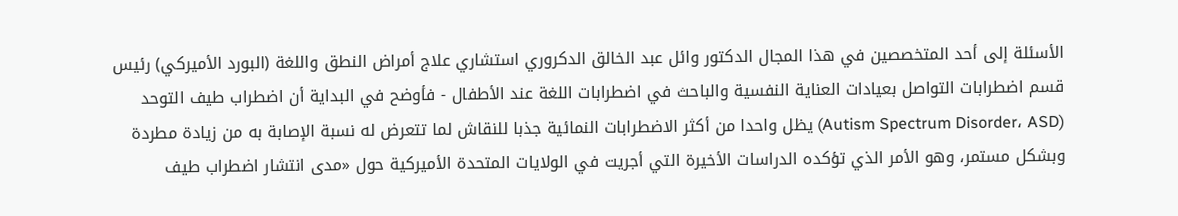الأسئلة إلى أحد المتخصصين في هذا المجال الدكتور وائل عبد الخالق الدكروري استشاري علاج أمراض النطق واللغة (البورد الأميركي) رئيس قسم اضطرابات التواصل بعيادات العناية النفسية والباحث في اضطرابات اللغة عند الأطفال - فأوضح في البداية أن اضطراب طيف التوحد (Autism Spectrum Disorder، ASD) يظل واحدا من أكثر الاضطرابات النمائية جذبا للنقاش لما تتعرض له نسبة الإصابة به من زيادة مطردة وبشكل مستمر، وهو الأمر الذي تؤكده الدراسات الأخيرة التي أجريت في الولايات المتحدة الأميركية حول «مدى انتشار اضطراب طيف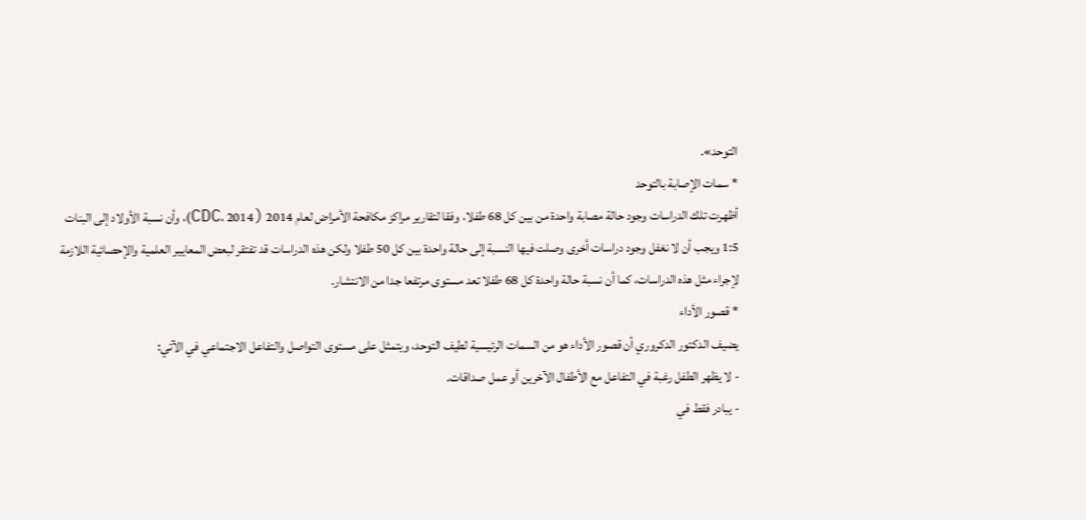التوحد».
* سمات الإصابة بالتوحد
أظهرت تلك الدراسات وجود حالة مصابة واحدة من بين كل 68 طفلا، وفقا لتقارير مراكز مكافحة الأمراض لعام 2014 (CDC، 2014)، وأن نسبة الأولاد إلى البنات 1:5 ويجب أن لا نغفل وجود دراسات أخرى وصلت فيها النسبة إلى حالة واحدة بين كل 50 طفلا ولكن هذه الدراسات قد تفتقر لبعض المعايير العلمية والإحصائية اللازمة لإجراء مثل هذه الدراسات، كما أن نسبة حالة واحدة كل 68 طفلا تعد مستوى مرتفعا جدا من الانتشار.
* قصور الأداء
يضيف الدكتور الدكروري أن قصور الأداء هو من السمات الرئيسية لطيف التوحد، ويتمثل على مستوى التواصل والتفاعل الاجتماعي في الآتي:
- لا يظهر الطفل رغبة في التفاعل مع الأطفال الآخرين أو عمل صداقات.
- يبادر فقط في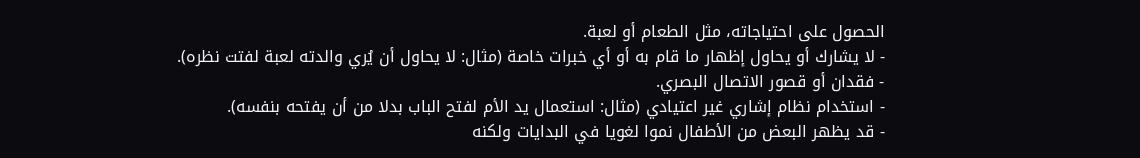الحصول على احتياجاته، مثل الطعام أو لعبة.
- لا يشارك أو يحاول إظهار ما قام به أو أي خبرات خاصة (مثال: لا يحاول أن يُري والدته لعبة لفتت نظره).
- فقدان أو قصور الاتصال البصري.
- استخدام نظام إشاري غير اعتيادي (مثال: استعمال يد الأم لفتح الباب بدلا من أن يفتحه بنفسه).
- قد يظهر البعض من الأطفال نموا لغويا في البدايات ولكنه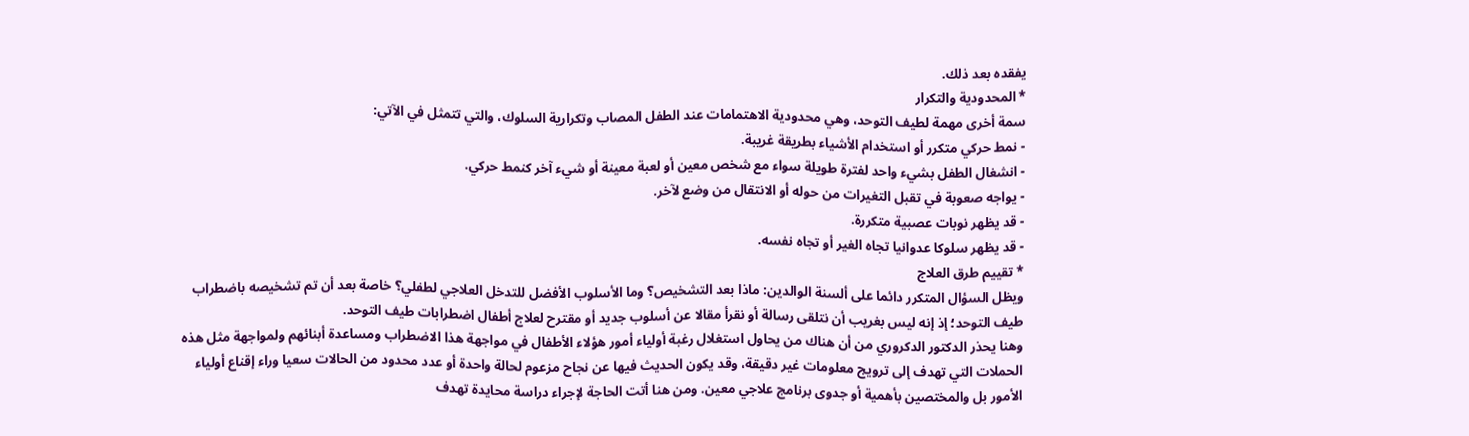يفقده بعد ذلك.
* المحدودية والتكرار
سمة أخرى مهمة لطيف التوحد، وهي محدودية الاهتمامات عند الطفل المصاب وتكرارية السلوك، والتي تتمثل في الآتي:
- نمط حركي متكرر أو استخدام الأشياء بطريقة غريبة.
- انشغال الطفل بشيء واحد لفترة طويلة سواء مع شخص معين أو لعبة معينة أو شيء آخر كنمط حركي.
- يواجه صعوبة في تقبل التغيرات من حوله أو الانتقال من وضع لآخر.
- قد يظهر نوبات عصبية متكررة.
- قد يظهر سلوكا عدوانيا تجاه الغير أو تجاه نفسه.
* تقييم طرق العلاج
ويظل السؤال المتكرر دائما على ألسنة الوالدين: ماذا بعد التشخيص؟ وما الأسلوب الأفضل للتدخل العلاجي لطفلي؟ خاصة بعد أن تم تشخيصه باضطراب طيف التوحد؛ إذ إنه ليس بغريب أن نتلقى رسالة أو نقرأ مقالا عن أسلوب جديد أو مقترح لعلاج أطفال اضطرابات طيف التوحد.
وهنا يحذر الدكتور الدكروري من أن هناك من يحاول استغلال رغبة أولياء أمور هؤلاء الأطفال في مواجهة هذا الاضطراب ومساعدة أبنائهم ولمواجهة مثل هذه الحملات التي تهدف إلى ترويج معلومات غير دقيقة، وقد يكون الحديث فيها عن نجاح مزعوم لحالة واحدة أو عدد محدود من الحالات سعيا وراء إقناع أولياء الأمور بل والمختصين بأهمية أو جدوى برنامج علاجي معين. ومن هنا أتت الحاجة لإجراء دراسة محايدة تهدف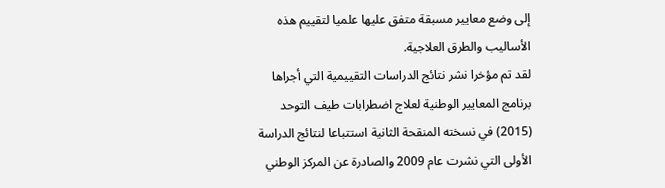إلى وضع معايير مسبقة متفق عليها علميا لتقييم هذه الأساليب والطرق العلاجية.
لقد تم مؤخرا نشر نتائج الدراسات التقييمية التي أجراها برنامج المعايير الوطنية لعلاج اضطرابات طيف التوحد (2015) في نسخته المنقحة الثانية استتباعا لنتائج الدراسة الأولى التي نشرت عام 2009 والصادرة عن المركز الوطني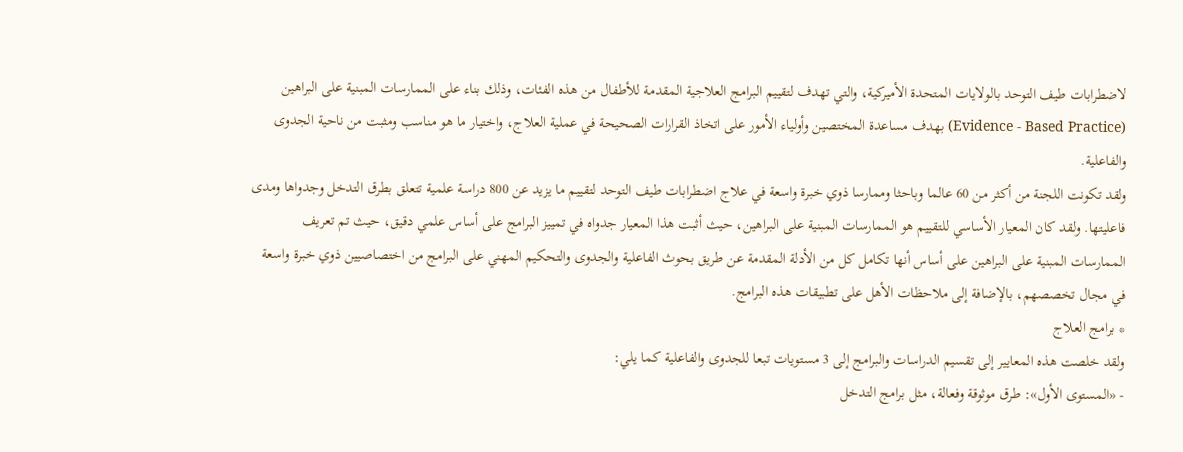لاضطرابات طيف التوحد بالولايات المتحدة الأميركية، والتي تهدف لتقييم البرامج العلاجية المقدمة للأطفال من هذه الفئات، وذلك بناء على الممارسات المبنية على البراهين (Evidence - Based Practice) بهدف مساعدة المختصين وأولياء الأمور على اتخاذ القرارات الصحيحة في عملية العلاج، واختيار ما هو مناسب ومثبت من ناحية الجدوى والفاعلية.
ولقد تكونت اللجنة من أكثر من 60 عالما وباحثا وممارسا ذوي خبرة واسعة في علاج اضطرابات طيف التوحد لتقييم ما يزيد عن 800 دراسة علمية تتعلق بطرق التدخل وجدواها ومدى فاعليتها. ولقد كان المعيار الأساسي للتقييم هو الممارسات المبنية على البراهين، حيث أثبت هذا المعيار جدواه في تمييز البرامج على أساس علمي دقيق، حيث تم تعريف الممارسات المبنية على البراهين على أساس أنها تكامل كل من الأدلة المقدمة عن طريق بحوث الفاعلية والجدوى والتحكيم المهني على البرامج من اختصاصيين ذوي خبرة واسعة في مجال تخصصهم، بالإضافة إلى ملاحظات الأهل على تطبيقات هذه البرامج.
* برامج العلاج
ولقد خلصت هذه المعايير إلى تقسيم الدراسات والبرامج إلى 3 مستويات تبعا للجدوى والفاعلية كما يلي:
- «المستوى الأول»: طرق موثوقة وفعالة، مثل برامج التدخل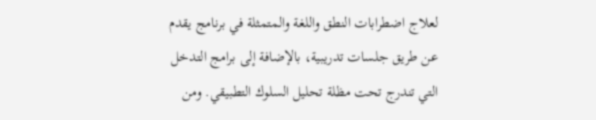لعلاج اضطرابات النطق واللغة والمتمثلة في برنامج يقدم عن طريق جلسات تدريبية، بالإضافة إلى برامج التدخل التي تندرج تحت مظلة تحليل السلوك التطبيقي. ومن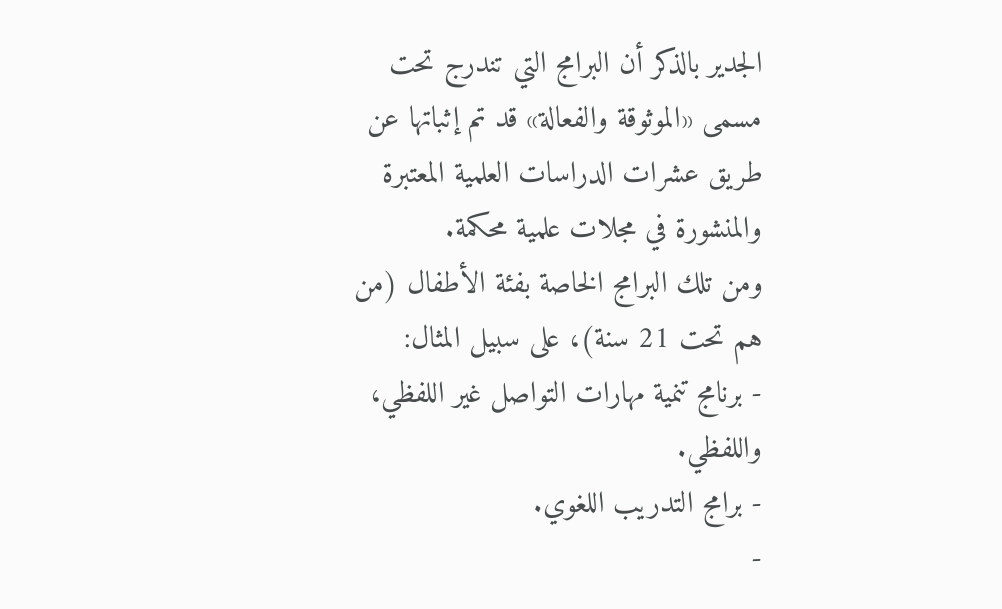الجدير بالذكر أن البرامج التي تندرج تحت مسمى «الموثوقة والفعالة» قد تم إثباتها عن طريق عشرات الدراسات العلمية المعتبرة والمنشورة في مجلات علمية محكمة.
ومن تلك البرامج الخاصة بفئة الأطفال (من هم تحت 21 سنة)، على سبيل المثال:
- برنامج تنمية مهارات التواصل غير اللفظي، واللفظي.
- برامج التدريب اللغوي.
-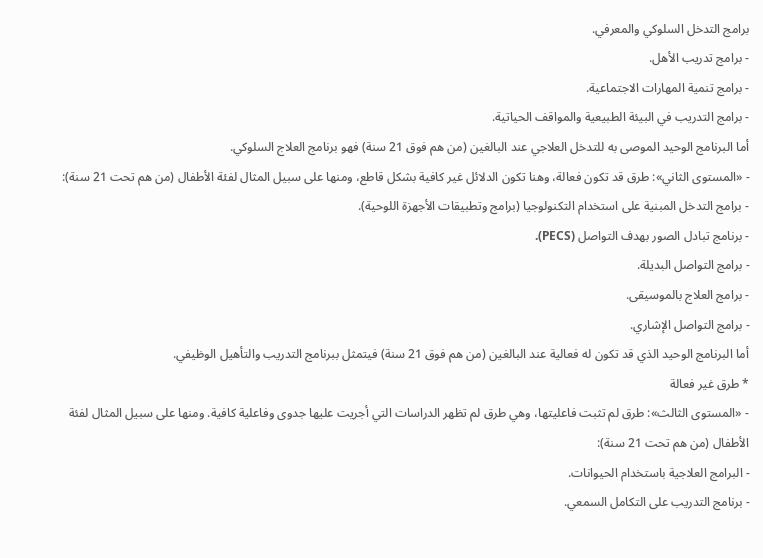برامج التدخل السلوكي والمعرفي.
- برامج تدريب الأهل.
- برامج تنمية المهارات الاجتماعية.
- برامج التدريب في البيئة الطبيعية والمواقف الحياتية.
أما البرنامج الوحيد الموصى به للتدخل العلاجي عند البالغين (من هم فوق 21 سنة) فهو برنامج العلاج السلوكي.
- «المستوى الثاني»: طرق قد تكون فعالة، وهنا تكون الدلائل غير كافية بشكل قاطع، ومنها على سبيل المثال لفئة الأطفال (من هم تحت 21 سنة):
- برامج التدخل المبنية على استخدام التكنولوجيا (برامج وتطبيقات الأجهزة اللوحية).
- برنامج تبادل الصور بهدف التواصل (PECS).
- برامج التواصل البديلة.
- برامج العلاج بالموسيقى.
- برامج التواصل الإشاري.
أما البرنامج الوحيد الذي قد تكون له فعالية عند البالغين (من هم فوق 21 سنة) فيتمثل ببرنامج التدريب والتأهيل الوظيفي.
* طرق غير فعالة
- «المستوى الثالث»: طرق لم تثبت فاعليتها، وهي طرق لم تظهر الدراسات التي أجريت عليها جدوى وفاعلية كافية. ومنها على سبيل المثال لفئة الأطفال (من هم تحت 21 سنة):
- البرامج العلاجية باستخدام الحيوانات.
- برنامج التدريب على التكامل السمعي.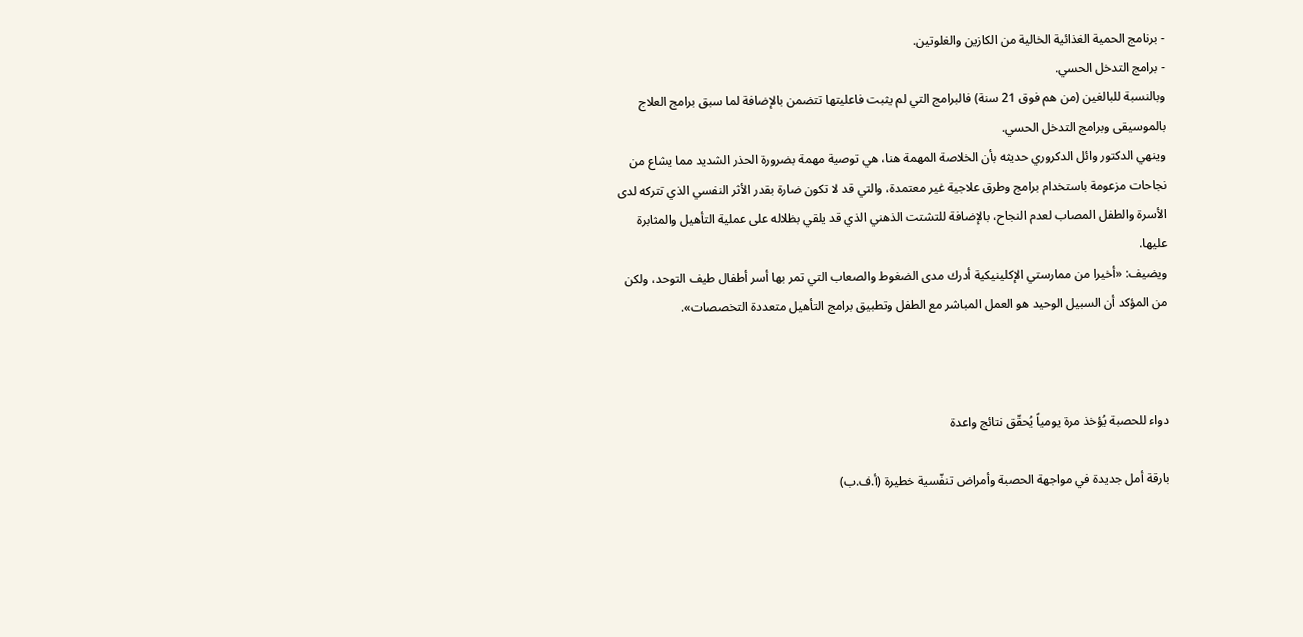- برنامج الحمية الغذائية الخالية من الكازين والغلوتين.
- برامج التدخل الحسي.
وبالنسبة للبالغين (من هم فوق 21 سنة) فالبرامج التي لم يثبت فاعليتها تتضمن بالإضافة لما سبق برامج العلاج بالموسيقى وبرامج التدخل الحسي.
وينهي الدكتور وائل الدكروري حديثه بأن الخلاصة المهمة هنا، هي توصية مهمة بضرورة الحذر الشديد مما يشاع من نجاحات مزعومة باستخدام برامج وطرق علاجية غير معتمدة، والتي قد لا تكون ضارة بقدر الأثر النفسي الذي تتركه لدى الأسرة والطفل المصاب لعدم النجاح، بالإضافة للتشتت الذهني الذي قد يلقي بظلاله على عملية التأهيل والمثابرة عليها.
ويضيف: «أخيرا من ممارستي الإكلينيكية أدرك مدى الضغوط والصعاب التي تمر بها أسر أطفال طيف التوحد، ولكن من المؤكد أن السبيل الوحيد هو العمل المباشر مع الطفل وتطبيق برامج التأهيل متعددة التخصصات».



دواء للحصبة يُؤخذ مرة يومياً يُحقّق نتائج واعدة

بارقة أمل جديدة في مواجهة الحصبة وأمراض تنفّسية خطيرة (أ.ف.ب)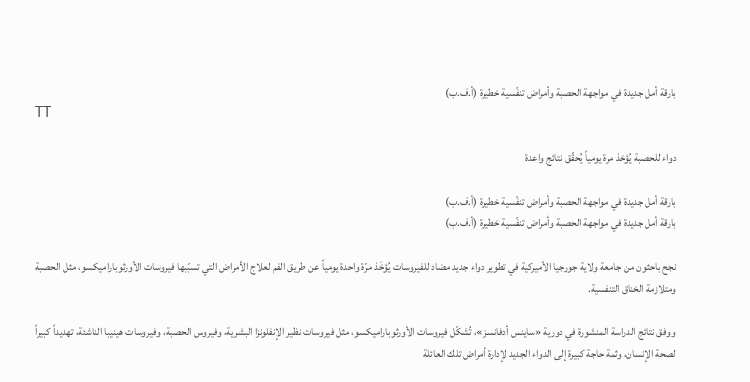بارقة أمل جديدة في مواجهة الحصبة وأمراض تنفّسية خطيرة (أ.ف.ب)
TT

دواء للحصبة يُؤخذ مرة يومياً يُحقّق نتائج واعدة

بارقة أمل جديدة في مواجهة الحصبة وأمراض تنفّسية خطيرة (أ.ف.ب)
بارقة أمل جديدة في مواجهة الحصبة وأمراض تنفّسية خطيرة (أ.ف.ب)

نجح باحثون من جامعة ولاية جورجيا الأميركية في تطوير دواء جديد مضاد للفيروسات يُؤخَذ مرّة واحدة يومياً عن طريق الفم لعلاج الأمراض التي تسبّبها فيروسات الأورثوباراميكسو، مثل الحصبة ومتلازمة الخناق التنفسية.

ووفق نتائج الدراسة المنشورة في دورية «ساينس أدفانسز»، تُشكّل فيروسات الأورثوباراميكسو، مثل فيروسات نظير الإنفلونزا البشرية، وفيروس الحصبة، وفيروسات هينيبا الناشئة، تهديداً كبيراً لصحة الإنسان، وثمة حاجة كبيرة إلى الدواء الجديد لإدارة أمراض تلك العائلة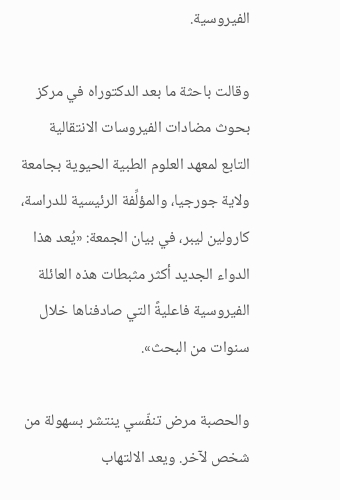الفيروسية.

وقالت باحثة ما بعد الدكتوراه في مركز بحوث مضادات الفيروسات الانتقالية التابع لمعهد العلوم الطبية الحيوية بجامعة ولاية جورجيا، والمؤلِّفة الرئيسية للدراسة، كارولين ليبر، في بيان الجمعة: «يُعد هذا الدواء الجديد أكثر مثبطات هذه العائلة الفيروسية فاعليةً التي صادفناها خلال سنوات من البحث».

والحصبة مرض تنفّسي ينتشر بسهولة من شخص لآخر. ويعد الالتهاب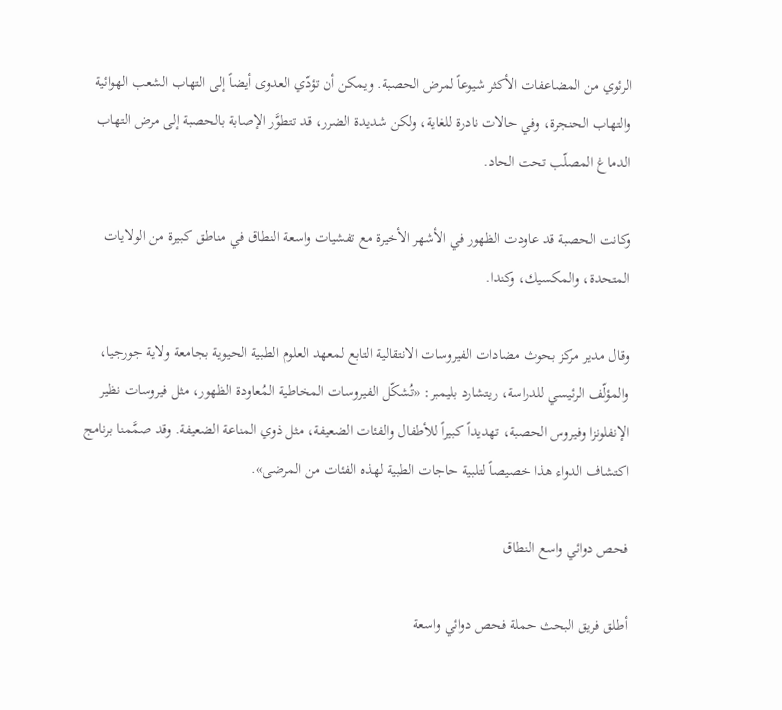الرئوي من المضاعفات الأكثر شيوعاً لمرض الحصبة. ويمكن أن تؤدّي العدوى أيضاً إلى التهاب الشعب الهوائية والتهاب الحنجرة، وفي حالات نادرة للغاية، ولكن شديدة الضرر، قد تتطوَّر الإصابة بالحصبة إلى مرض التهاب الدماغ المصلّب تحت الحاد.

وكانت الحصبة قد عاودت الظهور في الأشهر الأخيرة مع تفشيات واسعة النطاق في مناطق كبيرة من الولايات المتحدة، والمكسيك، وكندا.

وقال مدير مركز بحوث مضادات الفيروسات الانتقالية التابع لمعهد العلوم الطبية الحيوية بجامعة ولاية جورجيا، والمؤلّف الرئيسي للدراسة، ريتشارد بليمبر: «تُشكّل الفيروسات المخاطية المُعاودة الظهور، مثل فيروسات نظير الإنفلونزا وفيروس الحصبة، تهديداً كبيراً للأطفال والفئات الضعيفة، مثل ذوي المناعة الضعيفة. وقد صمَّمنا برنامج اكتشاف الدواء هذا خصيصاً لتلبية حاجات الطبية لهذه الفئات من المرضى».

فحص دوائي واسع النطاق

أطلق فريق البحث حملة فحص دوائي واسعة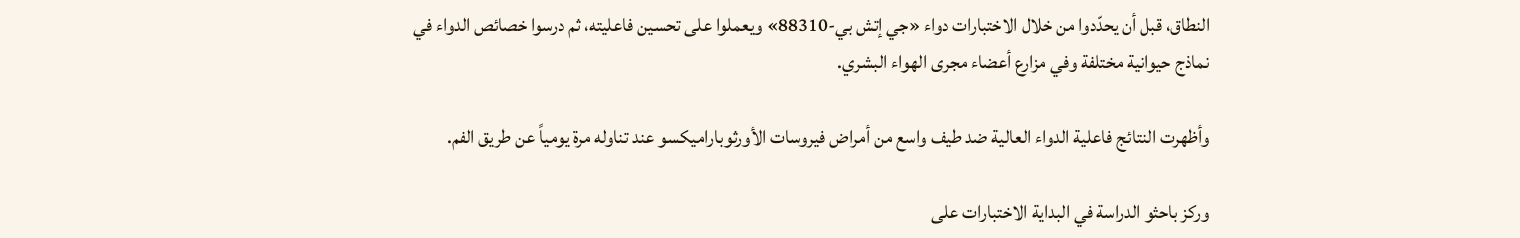النطاق، قبل أن يحدّدوا من خلال الاختبارات دواء «جي إتش بي-88310» ويعملوا على تحسين فاعليته، ثم درسوا خصائص الدواء في نماذج حيوانية مختلفة وفي مزارع أعضاء مجرى الهواء البشري.

وأظهرت النتائج فاعلية الدواء العالية ضد طيف واسع من أمراض فيروسات الأورثوباراميكسو عند تناوله مرة يومياً عن طريق الفم.

وركز باحثو الدراسة في البداية الاختبارات على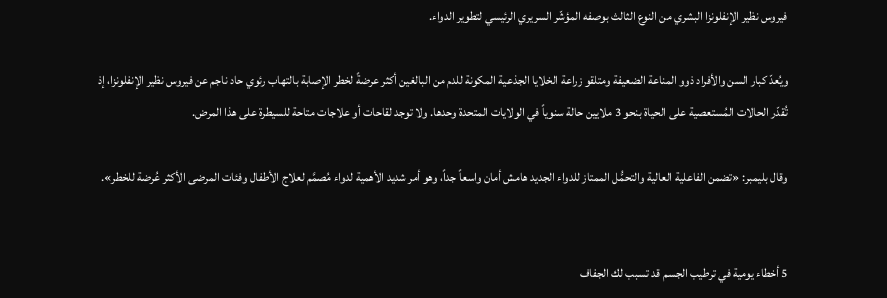فيروس نظير الإنفلونزا البشري من النوع الثالث بوصفه المؤشّر السريري الرئيسي لتطوير الدواء.

ويُعدّ كبار السن والأفراد ذوو المناعة الضعيفة ومتلقو زراعة الخلايا الجذعية المكونة للدم من البالغين أكثر عرضةً لخطر الإصابة بالتهاب رئوي حاد ناجم عن فيروس نظير الإنفلونزا، إذ تُقدّر الحالات المُستعصية على الحياة بنحو 3 ملايين حالة سنوياً في الولايات المتحدة وحدها. ولا توجد لقاحات أو علاجات متاحة للسيطرة على هذا المرض.

وقال بليمبر: «تضمن الفاعلية العالية والتحمُّل الممتاز للدواء الجديد هامش أمان واسعاً جداً، وهو أمر شديد الأهمية لدواء مُصمَّم لعلاج الأطفال وفئات المرضى الأكثر عُرضة للخطر».


5 أخطاء يومية في ترطيب الجسم قد تسبب لك الجفاف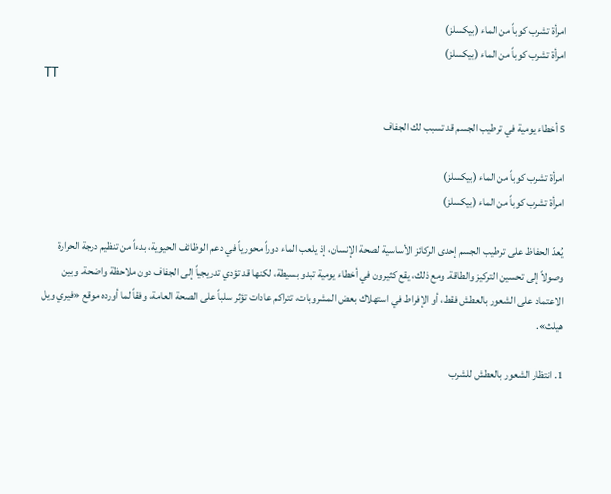امرأة تشرب كوباً من الماء (بيكسلز)
امرأة تشرب كوباً من الماء (بيكسلز)
TT

5 أخطاء يومية في ترطيب الجسم قد تسبب لك الجفاف

امرأة تشرب كوباً من الماء (بيكسلز)
امرأة تشرب كوباً من الماء (بيكسلز)

يُعدّ الحفاظ على ترطيب الجسم إحدى الركائز الأساسية لصحة الإنسان، إذ يلعب الماء دوراً محورياً في دعم الوظائف الحيوية، بدءاً من تنظيم درجة الحرارة وصولاً إلى تحسين التركيز والطاقة. ومع ذلك، يقع كثيرون في أخطاء يومية تبدو بسيطة، لكنها قد تؤدي تدريجياً إلى الجفاف دون ملاحظة واضحة. وبين الاعتماد على الشعور بالعطش فقط، أو الإفراط في استهلاك بعض المشروبات، تتراكم عادات تؤثر سلباً على الصحة العامة، وفقاً لما أورده موقع «فيري ويل هيلث».

1. انتظار الشعور بالعطش للشرب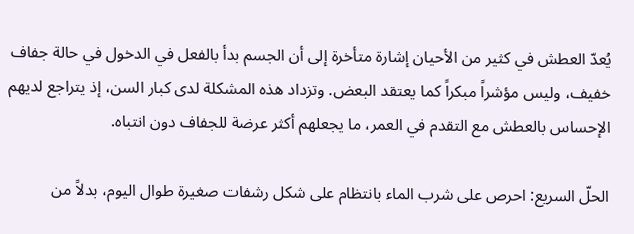يُعدّ العطش في كثير من الأحيان إشارة متأخرة إلى أن الجسم بدأ بالفعل في الدخول في حالة جفاف خفيف، وليس مؤشراً مبكراً كما يعتقد البعض. وتزداد هذه المشكلة لدى كبار السن، إذ يتراجع لديهم الإحساس بالعطش مع التقدم في العمر، ما يجعلهم أكثر عرضة للجفاف دون انتباه.

الحلّ السريع: احرص على شرب الماء بانتظام على شكل رشفات صغيرة طوال اليوم، بدلاً من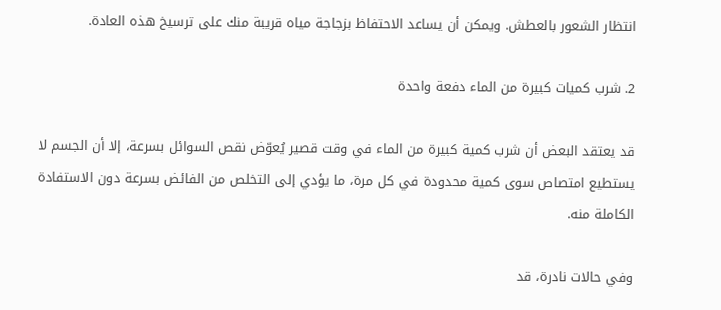انتظار الشعور بالعطش. ويمكن أن يساعد الاحتفاظ بزجاجة مياه قريبة منك على ترسيخ هذه العادة.

2. شرب كميات كبيرة من الماء دفعة واحدة

قد يعتقد البعض أن شرب كمية كبيرة من الماء في وقت قصير يُعوّض نقص السوائل بسرعة، إلا أن الجسم لا يستطيع امتصاص سوى كمية محدودة في كل مرة، ما يؤدي إلى التخلص من الفائض بسرعة دون الاستفادة الكاملة منه.

وفي حالات نادرة، قد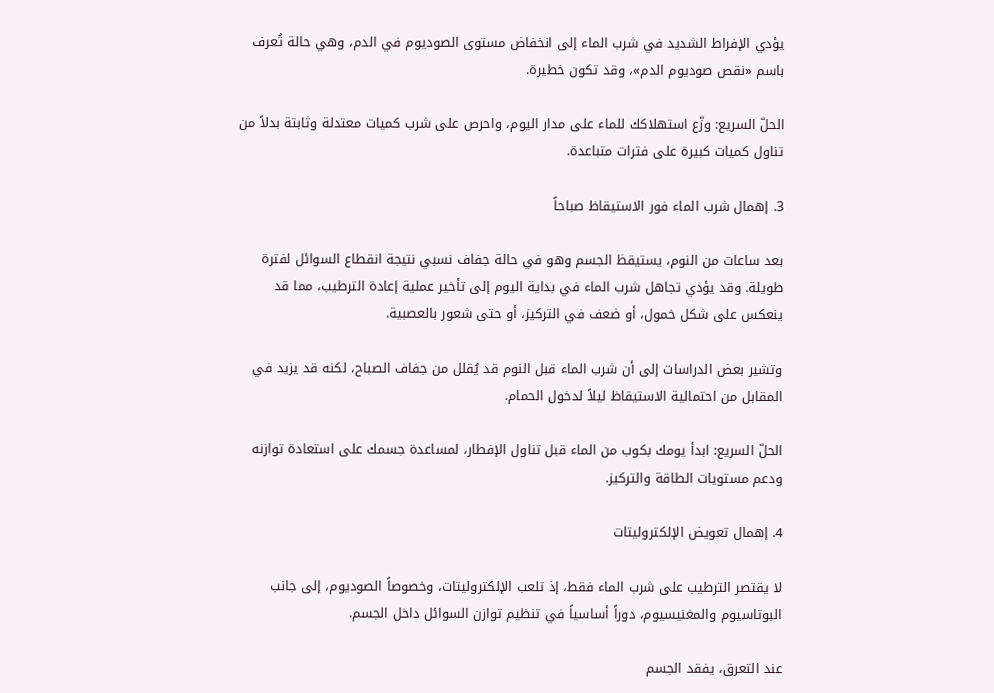يؤدي الإفراط الشديد في شرب الماء إلى انخفاض مستوى الصوديوم في الدم، وهي حالة تُعرف باسم «نقص صوديوم الدم»، وقد تكون خطيرة.

الحلّ السريع: وزّع استهلاكك للماء على مدار اليوم، واحرص على شرب كميات معتدلة وثابتة بدلاً من تناول كميات كبيرة على فترات متباعدة.

3. إهمال شرب الماء فور الاستيقاظ صباحاً

بعد ساعات من النوم، يستيقظ الجسم وهو في حالة جفاف نسبي نتيجة انقطاع السوائل لفترة طويلة. وقد يؤدي تجاهل شرب الماء في بداية اليوم إلى تأخير عملية إعادة الترطيب، مما قد ينعكس على شكل خمول، أو ضعف في التركيز، أو حتى شعور بالعصبية.

وتشير بعض الدراسات إلى أن شرب الماء قبل النوم قد يُقلل من جفاف الصباح، لكنه قد يزيد في المقابل من احتمالية الاستيقاظ ليلاً لدخول الحمام.

الحلّ السريع: ابدأ يومك بكوب من الماء قبل تناول الإفطار، لمساعدة جسمك على استعادة توازنه ودعم مستويات الطاقة والتركيز.

4. إهمال تعويض الإلكتروليتات

لا يقتصر الترطيب على شرب الماء فقط، إذ تلعب الإلكتروليتات، وخصوصاً الصوديوم، إلى جانب البوتاسيوم والمغنيسيوم، دوراً أساسياً في تنظيم توازن السوائل داخل الجسم.

عند التعرق، يفقد الجسم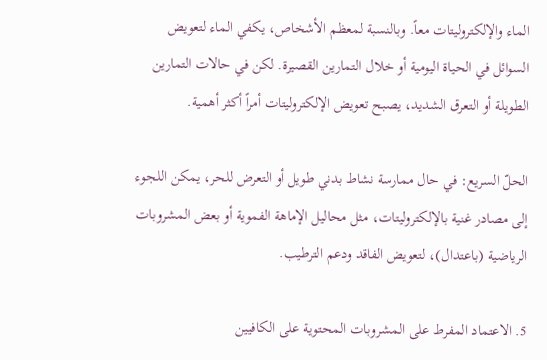الماء والإلكتروليتات معاً. وبالنسبة لمعظم الأشخاص، يكفي الماء لتعويض السوائل في الحياة اليومية أو خلال التمارين القصيرة. لكن في حالات التمارين الطويلة أو التعرق الشديد، يصبح تعويض الإلكتروليتات أمراً أكثر أهمية.

الحلّ السريع: في حال ممارسة نشاط بدني طويل أو التعرض للحر، يمكن اللجوء إلى مصادر غنية بالإلكتروليتات، مثل محاليل الإماهة الفموية أو بعض المشروبات الرياضية (باعتدال)، لتعويض الفاقد ودعم الترطيب.

5. الاعتماد المفرط على المشروبات المحتوية على الكافيين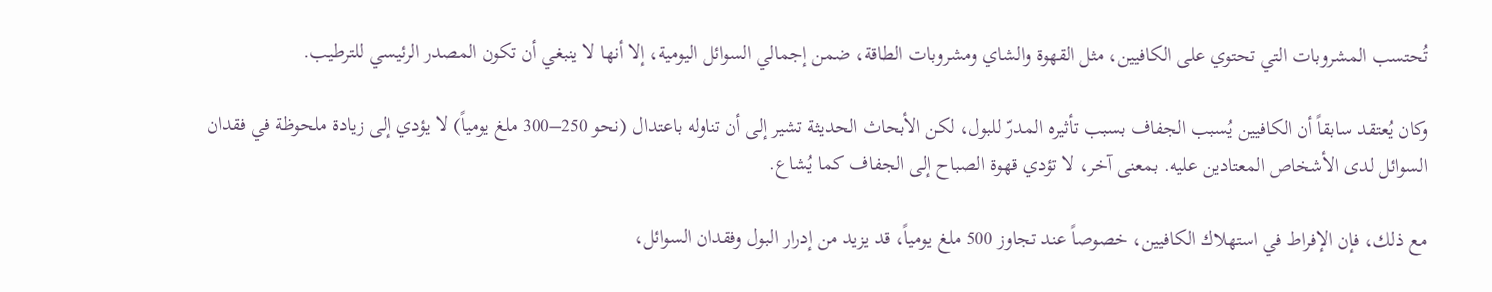تُحتسب المشروبات التي تحتوي على الكافيين، مثل القهوة والشاي ومشروبات الطاقة، ضمن إجمالي السوائل اليومية، إلا أنها لا ينبغي أن تكون المصدر الرئيسي للترطيب.

وكان يُعتقد سابقاً أن الكافيين يُسبب الجفاف بسبب تأثيره المدرّ للبول، لكن الأبحاث الحديثة تشير إلى أن تناوله باعتدال (نحو 250–300 ملغ يومياً) لا يؤدي إلى زيادة ملحوظة في فقدان السوائل لدى الأشخاص المعتادين عليه. بمعنى آخر، لا تؤدي قهوة الصباح إلى الجفاف كما يُشاع.

مع ذلك، فإن الإفراط في استهلاك الكافيين، خصوصاً عند تجاوز 500 ملغ يومياً، قد يزيد من إدرار البول وفقدان السوائل،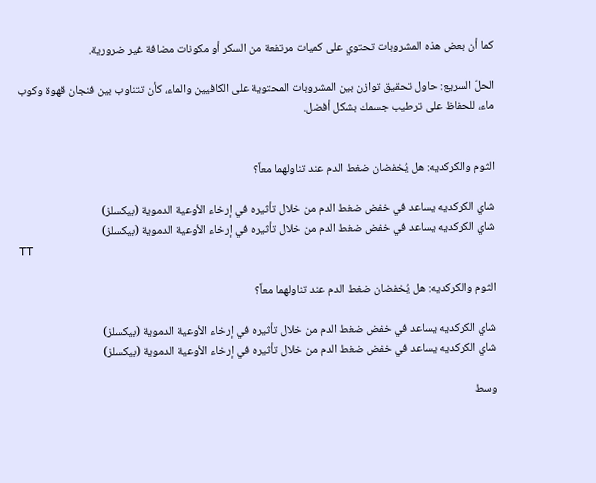كما أن بعض هذه المشروبات تحتوي على كميات مرتفعة من السكر أو مكونات مضافة غير ضرورية.

الحلّ السريع: حاول تحقيق توازن بين المشروبات المحتوية على الكافيين والماء، كأن تتناوب بين فنجان قهوة وكوب ماء، للحفاظ على ترطيب جسمك بشكل أفضل.


الثوم والكركديه: هل يُخفضان ضغط الدم عند تناولهما معاً؟

شاي الكركديه يساعد في خفض ضغط الدم من خلال تأثيره في إرخاء الأوعية الدموية (بيكسلز)
شاي الكركديه يساعد في خفض ضغط الدم من خلال تأثيره في إرخاء الأوعية الدموية (بيكسلز)
TT

الثوم والكركديه: هل يُخفضان ضغط الدم عند تناولهما معاً؟

شاي الكركديه يساعد في خفض ضغط الدم من خلال تأثيره في إرخاء الأوعية الدموية (بيكسلز)
شاي الكركديه يساعد في خفض ضغط الدم من خلال تأثيره في إرخاء الأوعية الدموية (بيكسلز)

وسط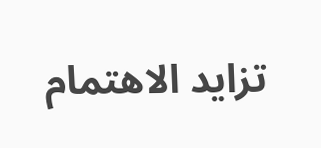تزايد الاهتمام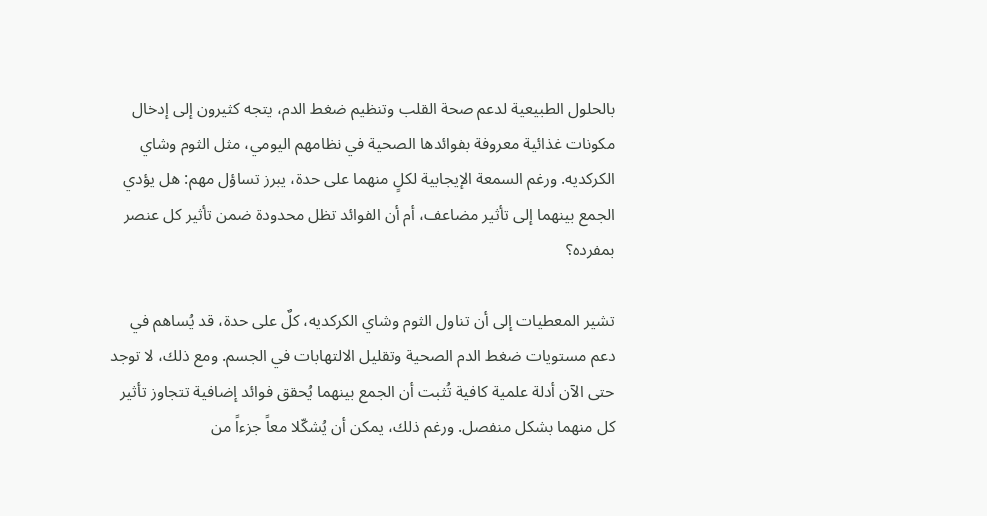بالحلول الطبيعية لدعم صحة القلب وتنظيم ضغط الدم، يتجه كثيرون إلى إدخال مكونات غذائية معروفة بفوائدها الصحية في نظامهم اليومي، مثل الثوم وشاي الكركديه. ورغم السمعة الإيجابية لكلٍ منهما على حدة، يبرز تساؤل مهم: هل يؤدي الجمع بينهما إلى تأثير مضاعف، أم أن الفوائد تظل محدودة ضمن تأثير كل عنصر بمفرده؟

تشير المعطيات إلى أن تناول الثوم وشاي الكركديه، كلٌ على حدة، قد يُساهم في دعم مستويات ضغط الدم الصحية وتقليل الالتهابات في الجسم. ومع ذلك، لا توجد حتى الآن أدلة علمية كافية تُثبت أن الجمع بينهما يُحقق فوائد إضافية تتجاوز تأثير كل منهما بشكل منفصل. ورغم ذلك، يمكن أن يُشكّلا معاً جزءاً من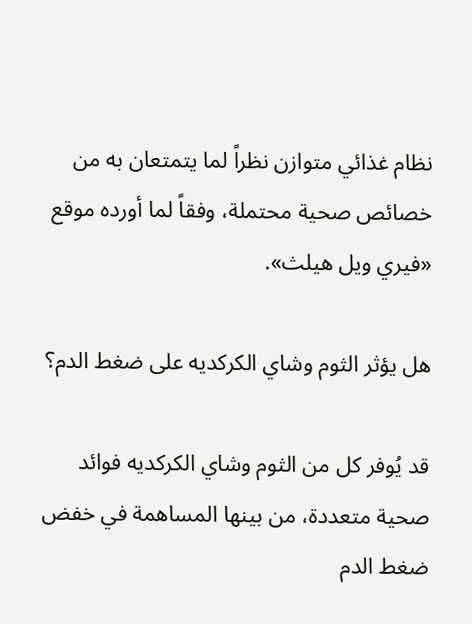نظام غذائي متوازن نظراً لما يتمتعان به من خصائص صحية محتملة، وفقاً لما أورده موقع «فيري ويل هيلث».

هل يؤثر الثوم وشاي الكركديه على ضغط الدم؟

قد يُوفر كل من الثوم وشاي الكركديه فوائد صحية متعددة، من بينها المساهمة في خفض ضغط الدم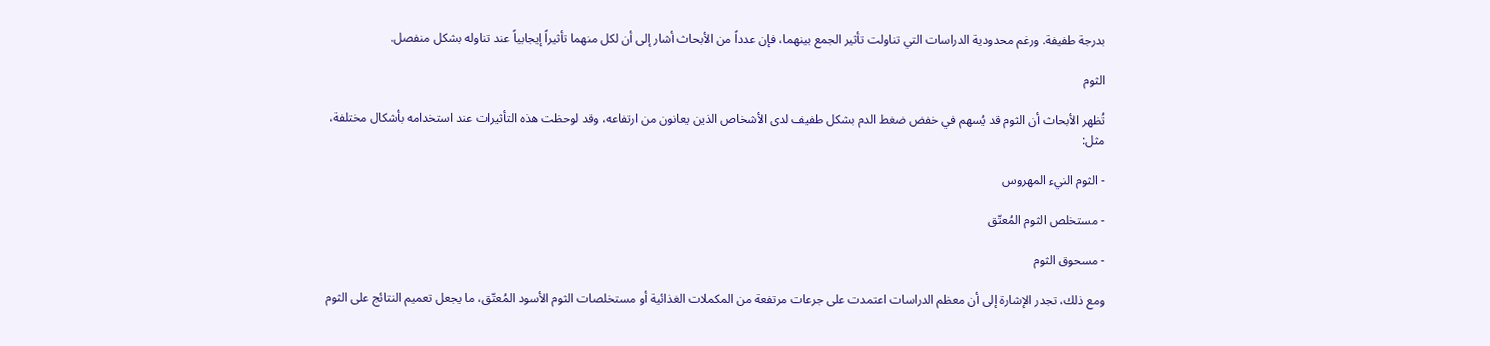بدرجة طفيفة. ورغم محدودية الدراسات التي تناولت تأثير الجمع بينهما، فإن عدداً من الأبحاث أشار إلى أن لكل منهما تأثيراً إيجابياً عند تناوله بشكل منفصل.

الثوم

تُظهر الأبحاث أن الثوم قد يُسهم في خفض ضغط الدم بشكل طفيف لدى الأشخاص الذين يعانون من ارتفاعه، وقد لوحظت هذه التأثيرات عند استخدامه بأشكال مختلفة، مثل:

- الثوم النيء المهروس

- مستخلص الثوم المُعتّق

- مسحوق الثوم

ومع ذلك، تجدر الإشارة إلى أن معظم الدراسات اعتمدت على جرعات مرتفعة من المكملات الغذائية أو مستخلصات الثوم الأسود المُعتّق، ما يجعل تعميم النتائج على الثوم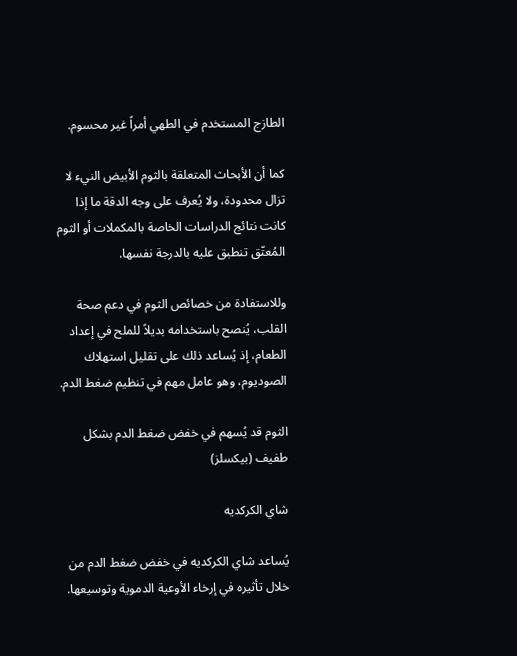الطازج المستخدم في الطهي أمراً غير محسوم.

كما أن الأبحاث المتعلقة بالثوم الأبيض النيء لا تزال محدودة، ولا يُعرف على وجه الدقة ما إذا كانت نتائج الدراسات الخاصة بالمكملات أو الثوم المُعتّق تنطبق عليه بالدرجة نفسها.

وللاستفادة من خصائص الثوم في دعم صحة القلب، يُنصح باستخدامه بديلاً للملح في إعداد الطعام، إذ يُساعد ذلك على تقليل استهلاك الصوديوم، وهو عامل مهم في تنظيم ضغط الدم.

الثوم قد يُسهم في خفض ضغط الدم بشكل طفيف (بيكسلز)

شاي الكركديه

يُساعد شاي الكركديه في خفض ضغط الدم من خلال تأثيره في إرخاء الأوعية الدموية وتوسيعها.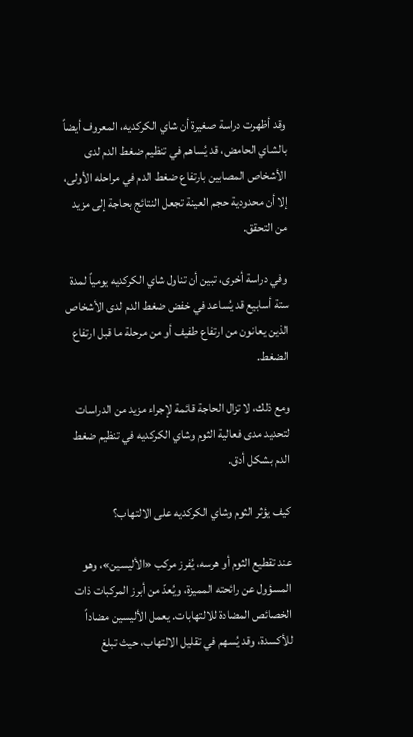وقد أظهرت دراسة صغيرة أن شاي الكركديه، المعروف أيضاً بالشاي الحامض، قد يُساهم في تنظيم ضغط الدم لدى الأشخاص المصابين بارتفاع ضغط الدم في مراحله الأولى، إلا أن محدودية حجم العينة تجعل النتائج بحاجة إلى مزيد من التحقق.

وفي دراسة أخرى، تبين أن تناول شاي الكركديه يومياً لمدة ستة أسابيع قد يُساعد في خفض ضغط الدم لدى الأشخاص الذين يعانون من ارتفاع طفيف أو من مرحلة ما قبل ارتفاع الضغط.

ومع ذلك، لا تزال الحاجة قائمة لإجراء مزيد من الدراسات لتحديد مدى فعالية الثوم وشاي الكركديه في تنظيم ضغط الدم بشكل أدق.

كيف يؤثر الثوم وشاي الكركديه على الالتهاب؟

عند تقطيع الثوم أو هرسه، يُفرز مركب «الأليسين»، وهو المسؤول عن رائحته المميزة، ويُعدّ من أبرز المركبات ذات الخصائص المضادة للالتهابات. يعمل الأليسين مضاداً للأكسدة، وقد يُسهم في تقليل الالتهاب، حيث تبلغ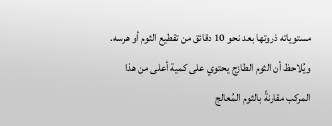مستوياته ذروتها بعد نحو 10 دقائق من تقطيع الثوم أو هرسه. ويُلاحظ أن الثوم الطازج يحتوي على كمية أعلى من هذا المركب مقارنةً بالثوم المُعالج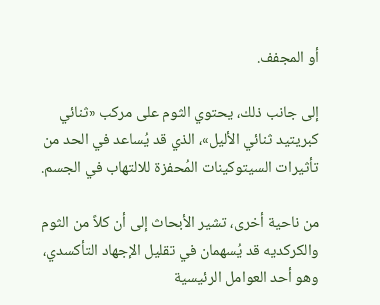أو المجفف.

إلى جانب ذلك، يحتوي الثوم على مركب «ثنائي كبريتيد ثنائي الأليل»، الذي قد يُساعد في الحد من تأثيرات السيتوكينات المُحفزة للالتهاب في الجسم.

من ناحية أخرى، تشير الأبحاث إلى أن كلاً من الثوم والكركديه قد يُسهمان في تقليل الإجهاد التأكسدي، وهو أحد العوامل الرئيسية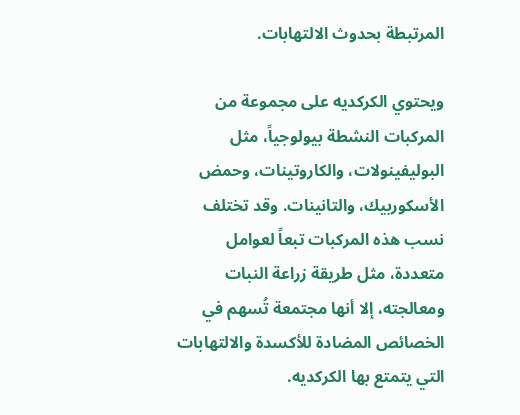المرتبطة بحدوث الالتهابات.

ويحتوي الكركديه على مجموعة من المركبات النشطة بيولوجياً، مثل البوليفينولات، والكاروتينات، وحمض الأسكوربيك، والتانينات. وقد تختلف نسب هذه المركبات تبعاً لعوامل متعددة، مثل طريقة زراعة النبات ومعالجته، إلا أنها مجتمعة تُسهم في الخصائص المضادة للأكسدة والالتهابات التي يتمتع بها الكركديه.